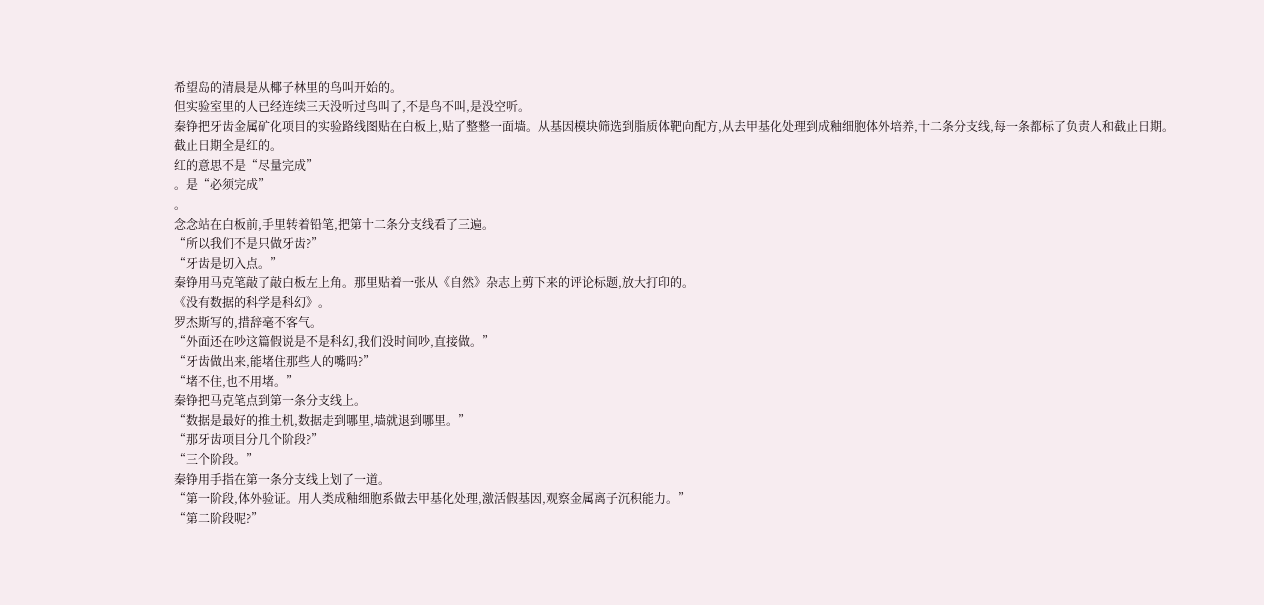希望岛的清晨是从椰子林里的鸟叫开始的。
但实验室里的人已经连续三天没听过鸟叫了,不是鸟不叫,是没空听。
秦铮把牙齿金属矿化项目的实验路线图贴在白板上,贴了整整一面墙。从基因模块筛选到脂质体靶向配方,从去甲基化处理到成釉细胞体外培养,十二条分支线,每一条都标了负责人和截止日期。
截止日期全是红的。
红的意思不是“尽量完成”
。是“必须完成”
。
念念站在白板前,手里转着铅笔,把第十二条分支线看了三遍。
“所以我们不是只做牙齿?”
“牙齿是切入点。”
秦铮用马克笔敲了敲白板左上角。那里贴着一张从《自然》杂志上剪下来的评论标题,放大打印的。
《没有数据的科学是科幻》。
罗杰斯写的,措辞毫不客气。
“外面还在吵这篇假说是不是科幻,我们没时间吵,直接做。”
“牙齿做出来,能堵住那些人的嘴吗?”
“堵不住,也不用堵。”
秦铮把马克笔点到第一条分支线上。
“数据是最好的推土机,数据走到哪里,墙就退到哪里。”
“那牙齿项目分几个阶段?”
“三个阶段。”
秦铮用手指在第一条分支线上划了一道。
“第一阶段,体外验证。用人类成釉细胞系做去甲基化处理,激活假基因,观察金属离子沉积能力。”
“第二阶段呢?”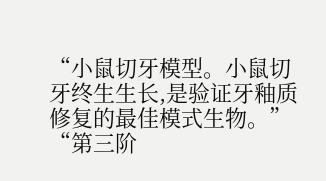“小鼠切牙模型。小鼠切牙终生生长,是验证牙釉质修复的最佳模式生物。”
“第三阶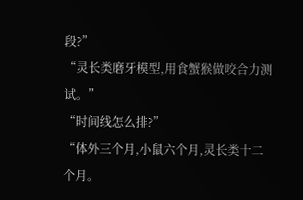段?”
“灵长类磨牙模型,用食蟹猴做咬合力测试。”
“时间线怎么排?”
“体外三个月,小鼠六个月,灵长类十二个月。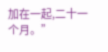加在一起,二十一个月。”